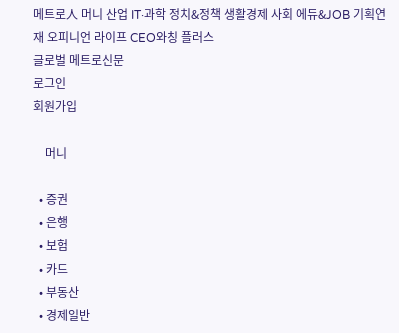메트로人 머니 산업 IT·과학 정치&정책 생활경제 사회 에듀&JOB 기획연재 오피니언 라이프 CEO와칭 플러스
글로벌 메트로신문
로그인
회원가입

    머니

  • 증권
  • 은행
  • 보험
  • 카드
  • 부동산
  • 경제일반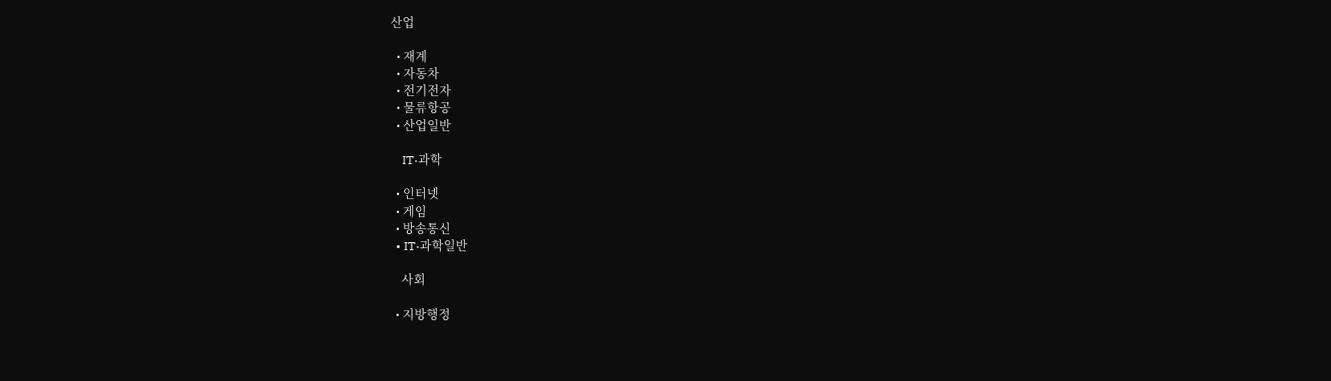산업

  • 재계
  • 자동차
  • 전기전자
  • 물류항공
  • 산업일반

    IT·과학

  • 인터넷
  • 게임
  • 방송통신
  • IT·과학일반

    사회

  • 지방행정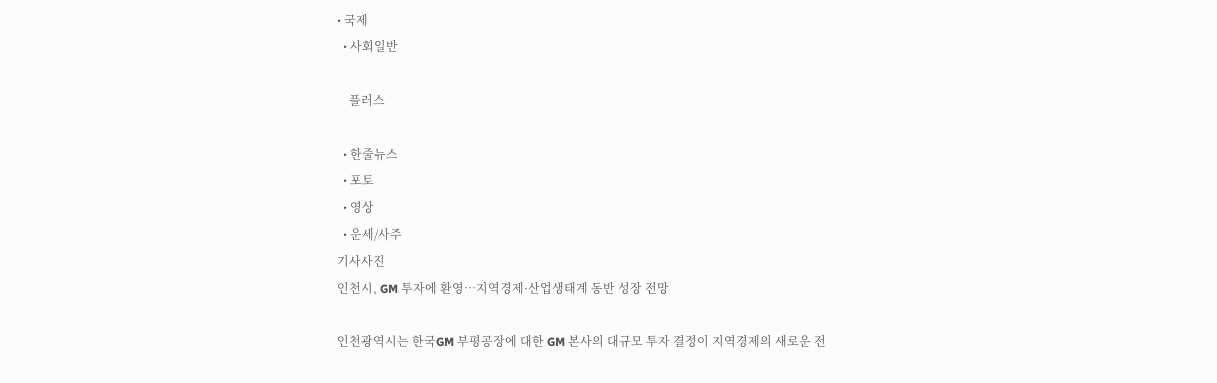• 국제
  • 사회일반

    플러스

  • 한줄뉴스
  • 포토
  • 영상
  • 운세/사주
기사사진
인천시, GM 투자에 환영…지역경제·산업생태계 동반 성장 전망

인천광역시는 한국GM 부평공장에 대한 GM 본사의 대규모 투자 결정이 지역경제의 새로운 전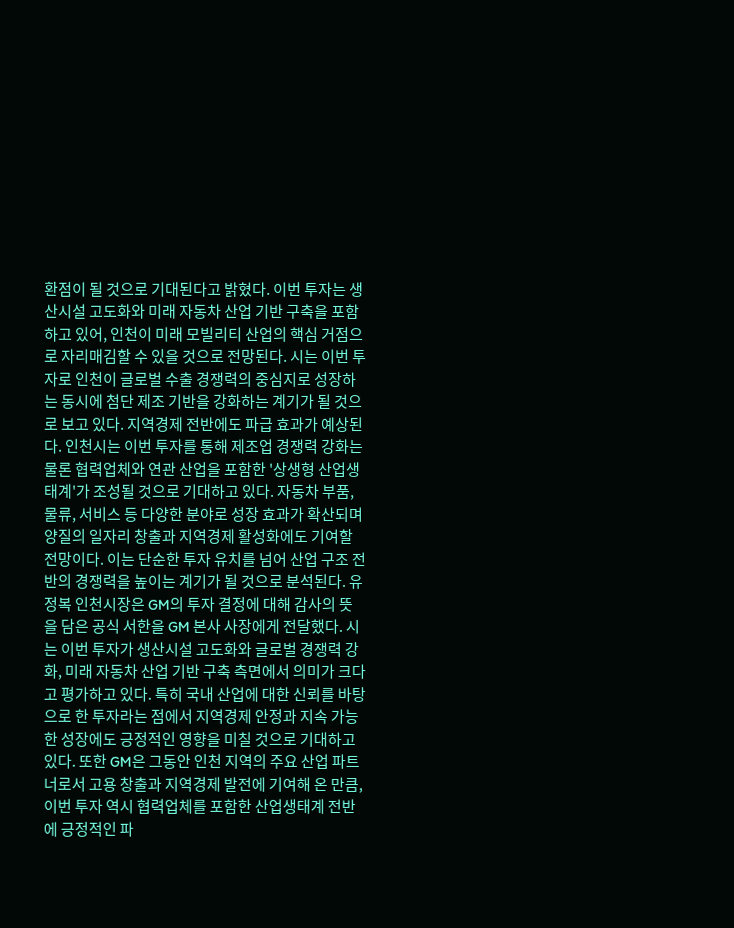환점이 될 것으로 기대된다고 밝혔다. 이번 투자는 생산시설 고도화와 미래 자동차 산업 기반 구축을 포함하고 있어, 인천이 미래 모빌리티 산업의 핵심 거점으로 자리매김할 수 있을 것으로 전망된다. 시는 이번 투자로 인천이 글로벌 수출 경쟁력의 중심지로 성장하는 동시에 첨단 제조 기반을 강화하는 계기가 될 것으로 보고 있다. 지역경제 전반에도 파급 효과가 예상된다. 인천시는 이번 투자를 통해 제조업 경쟁력 강화는 물론 협력업체와 연관 산업을 포함한 '상생형 산업생태계'가 조성될 것으로 기대하고 있다. 자동차 부품, 물류, 서비스 등 다양한 분야로 성장 효과가 확산되며 양질의 일자리 창출과 지역경제 활성화에도 기여할 전망이다. 이는 단순한 투자 유치를 넘어 산업 구조 전반의 경쟁력을 높이는 계기가 될 것으로 분석된다. 유정복 인천시장은 GM의 투자 결정에 대해 감사의 뜻을 담은 공식 서한을 GM 본사 사장에게 전달했다. 시는 이번 투자가 생산시설 고도화와 글로벌 경쟁력 강화, 미래 자동차 산업 기반 구축 측면에서 의미가 크다고 평가하고 있다. 특히 국내 산업에 대한 신뢰를 바탕으로 한 투자라는 점에서 지역경제 안정과 지속 가능한 성장에도 긍정적인 영향을 미칠 것으로 기대하고 있다. 또한 GM은 그동안 인천 지역의 주요 산업 파트너로서 고용 창출과 지역경제 발전에 기여해 온 만큼, 이번 투자 역시 협력업체를 포함한 산업생태계 전반에 긍정적인 파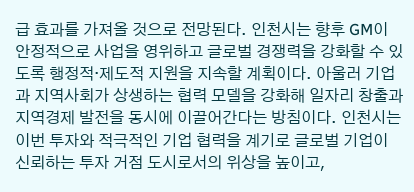급 효과를 가져올 것으로 전망된다. 인천시는 향후 GM이 안정적으로 사업을 영위하고 글로벌 경쟁력을 강화할 수 있도록 행정적·제도적 지원을 지속할 계획이다. 아울러 기업과 지역사회가 상생하는 협력 모델을 강화해 일자리 창출과 지역경제 발전을 동시에 이끌어간다는 방침이다. 인천시는 이번 투자와 적극적인 기업 협력을 계기로 글로벌 기업이 신뢰하는 투자 거점 도시로서의 위상을 높이고,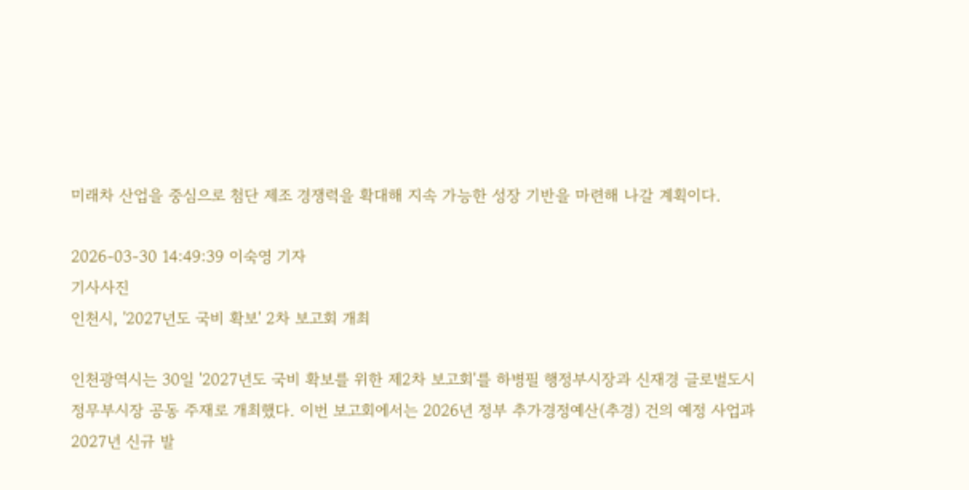미래차 산업을 중심으로 첨단 제조 경쟁력을 확대해 지속 가능한 성장 기반을 마련해 나갈 계획이다.

2026-03-30 14:49:39 이숙영 기자
기사사진
인천시, '2027년도 국비 확보' 2차 보고회 개최

인천광역시는 30일 '2027년도 국비 확보를 위한 제2차 보고회'를 하병필 행정부시장과 신재경 글로벌도시정무부시장 공동 주재로 개최했다. 이번 보고회에서는 2026년 정부 추가경정예산(추경) 건의 예정 사업과 2027년 신규 발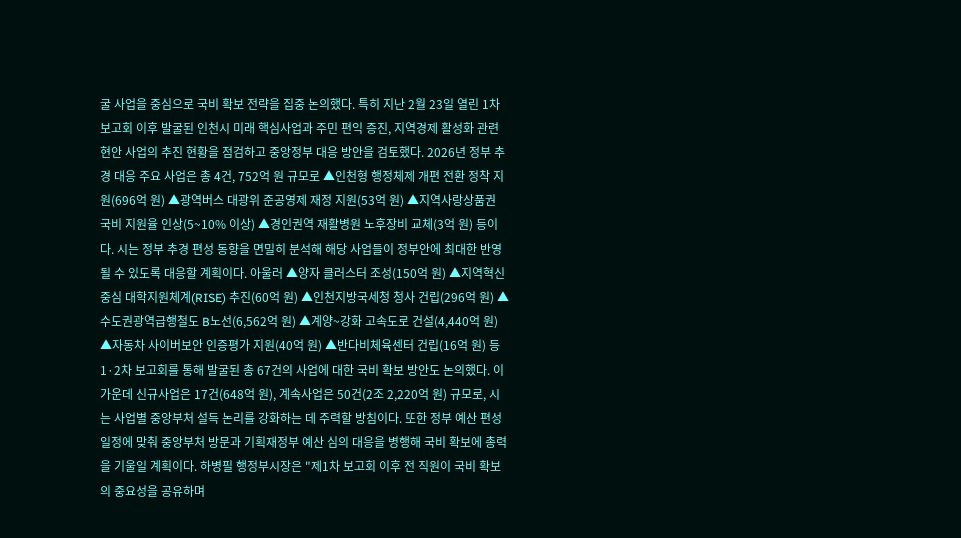굴 사업을 중심으로 국비 확보 전략을 집중 논의했다. 특히 지난 2월 23일 열린 1차 보고회 이후 발굴된 인천시 미래 핵심사업과 주민 편익 증진, 지역경제 활성화 관련 현안 사업의 추진 현황을 점검하고 중앙정부 대응 방안을 검토했다. 2026년 정부 추경 대응 주요 사업은 총 4건, 752억 원 규모로 ▲인천형 행정체제 개편 전환 정착 지원(696억 원) ▲광역버스 대광위 준공영제 재정 지원(53억 원) ▲지역사랑상품권 국비 지원율 인상(5~10% 이상) ▲경인권역 재활병원 노후장비 교체(3억 원) 등이다. 시는 정부 추경 편성 동향을 면밀히 분석해 해당 사업들이 정부안에 최대한 반영될 수 있도록 대응할 계획이다. 아울러 ▲양자 클러스터 조성(150억 원) ▲지역혁신중심 대학지원체계(RISE) 추진(60억 원) ▲인천지방국세청 청사 건립(296억 원) ▲수도권광역급행철도 B노선(6,562억 원) ▲계양~강화 고속도로 건설(4,440억 원) ▲자동차 사이버보안 인증평가 지원(40억 원) ▲반다비체육센터 건립(16억 원) 등 1·2차 보고회를 통해 발굴된 총 67건의 사업에 대한 국비 확보 방안도 논의했다. 이 가운데 신규사업은 17건(648억 원), 계속사업은 50건(2조 2,220억 원) 규모로, 시는 사업별 중앙부처 설득 논리를 강화하는 데 주력할 방침이다. 또한 정부 예산 편성 일정에 맞춰 중앙부처 방문과 기획재정부 예산 심의 대응을 병행해 국비 확보에 총력을 기울일 계획이다. 하병필 행정부시장은 "제1차 보고회 이후 전 직원이 국비 확보의 중요성을 공유하며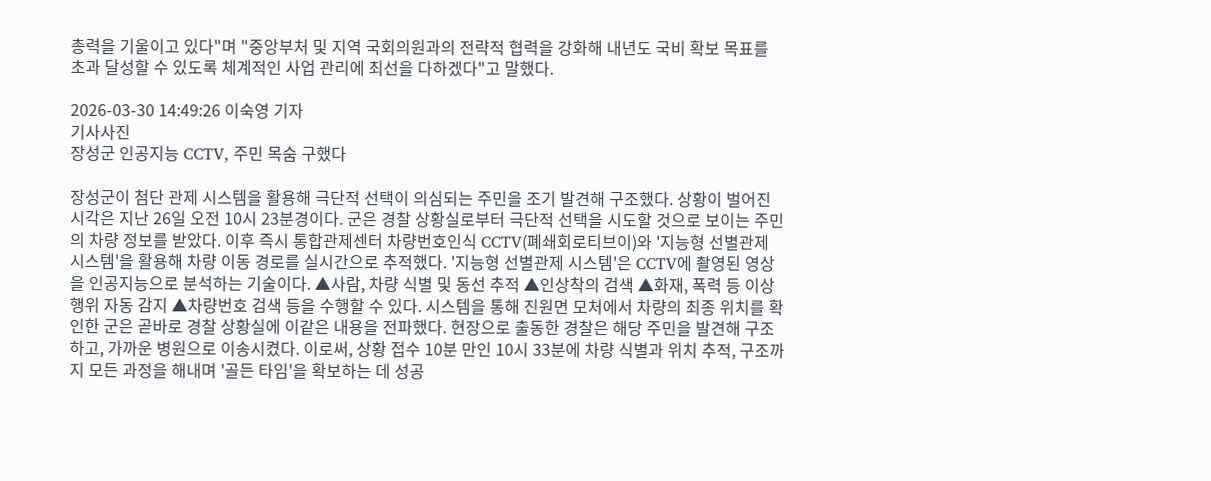총력을 기울이고 있다"며 "중앙부처 및 지역 국회의원과의 전략적 협력을 강화해 내년도 국비 확보 목표를 초과 달성할 수 있도록 체계적인 사업 관리에 최선을 다하겠다"고 말했다.

2026-03-30 14:49:26 이숙영 기자
기사사진
장성군 인공지능 CCTV, 주민 목숨 구했다

장성군이 첨단 관제 시스템을 활용해 극단적 선택이 의심되는 주민을 조기 발견해 구조했다. 상황이 벌어진 시각은 지난 26일 오전 10시 23분경이다. 군은 경찰 상황실로부터 극단적 선택을 시도할 것으로 보이는 주민의 차량 정보를 받았다. 이후 즉시 통합관제센터 차량번호인식 CCTV(폐쇄회로티브이)와 '지능형 선별관제 시스템'을 활용해 차량 이동 경로를 실시간으로 추적했다. '지능형 선별관제 시스템'은 CCTV에 촬영된 영상을 인공지능으로 분석하는 기술이다. ▲사람, 차량 식별 및 동선 추적 ▲인상착의 검색 ▲화재, 폭력 등 이상행위 자동 감지 ▲차량번호 검색 등을 수행할 수 있다. 시스템을 통해 진원면 모처에서 차량의 최종 위치를 확인한 군은 곧바로 경찰 상황실에 이같은 내용을 전파했다. 현장으로 출동한 경찰은 해당 주민을 발견해 구조하고, 가까운 병원으로 이송시켰다. 이로써, 상황 접수 10분 만인 10시 33분에 차량 식별과 위치 추적, 구조까지 모든 과정을 해내며 '골든 타임'을 확보하는 데 성공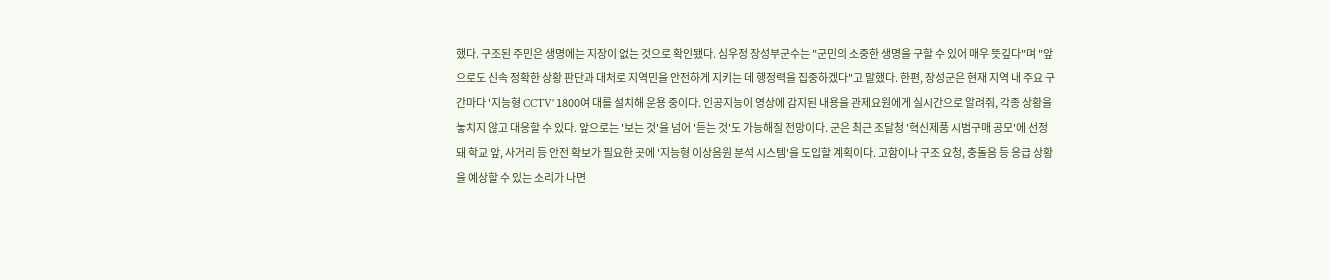했다. 구조된 주민은 생명에는 지장이 없는 것으로 확인됐다. 심우정 장성부군수는 "군민의 소중한 생명을 구할 수 있어 매우 뜻깊다"며 "앞으로도 신속 정확한 상황 판단과 대처로 지역민을 안전하게 지키는 데 행정력을 집중하겠다"고 말했다. 한편, 장성군은 현재 지역 내 주요 구간마다 '지능형 CCTV' 1800여 대를 설치해 운용 중이다. 인공지능이 영상에 감지된 내용을 관제요원에게 실시간으로 알려줘, 각종 상황을 놓치지 않고 대응할 수 있다. 앞으로는 '보는 것'을 넘어 '듣는 것'도 가능해질 전망이다. 군은 최근 조달청 '혁신제품 시범구매 공모'에 선정돼 학교 앞, 사거리 등 안전 확보가 필요한 곳에 '지능형 이상음원 분석 시스템'을 도입할 계획이다. 고함이나 구조 요청, 충돌음 등 응급 상황을 예상할 수 있는 소리가 나면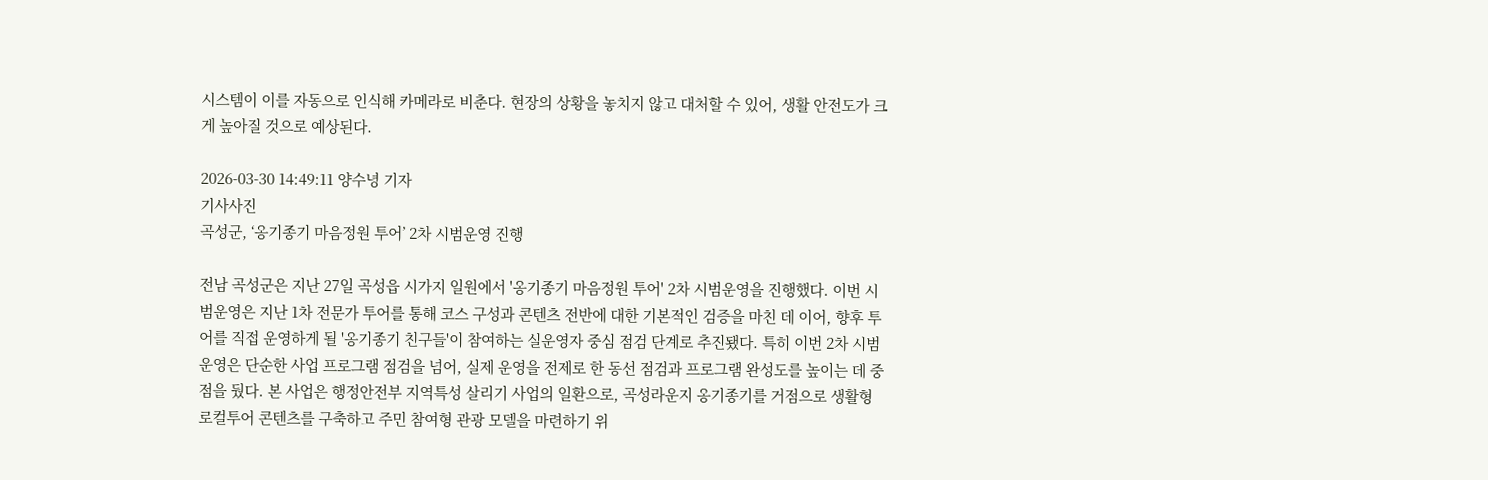시스템이 이를 자동으로 인식해 카메라로 비춘다. 현장의 상황을 놓치지 않고 대처할 수 있어, 생활 안전도가 크게 높아질 것으로 예상된다.

2026-03-30 14:49:11 양수녕 기자
기사사진
곡성군, ‘옹기종기 마음정원 투어’ 2차 시범운영 진행

전남 곡성군은 지난 27일 곡성읍 시가지 일원에서 '옹기종기 마음정원 투어' 2차 시범운영을 진행했다. 이번 시범운영은 지난 1차 전문가 투어를 통해 코스 구성과 콘텐츠 전반에 대한 기본적인 검증을 마친 데 이어, 향후 투어를 직접 운영하게 될 '옹기종기 친구들'이 참여하는 실운영자 중심 점검 단계로 추진됐다. 특히 이번 2차 시범운영은 단순한 사업 프로그램 점검을 넘어, 실제 운영을 전제로 한 동선 점검과 프로그램 완성도를 높이는 데 중점을 뒀다. 본 사업은 행정안전부 지역특성 살리기 사업의 일환으로, 곡성라운지 옹기종기를 거점으로 생활형 로컬투어 콘텐츠를 구축하고 주민 참여형 관광 모델을 마련하기 위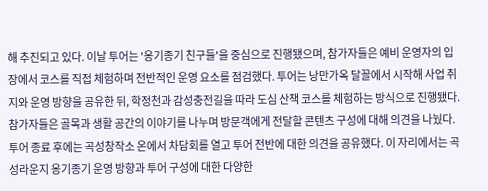해 추진되고 있다. 이날 투어는 '옹기종기 친구들'을 중심으로 진행됐으며, 참가자들은 예비 운영자의 입장에서 코스를 직접 체험하며 전반적인 운영 요소를 점검했다. 투어는 낭만가옥 달꼴에서 시작해 사업 취지와 운영 방향을 공유한 뒤, 학정천과 감성충전길을 따라 도심 산책 코스를 체험하는 방식으로 진행됐다. 참가자들은 골목과 생활 공간의 이야기를 나누며 방문객에게 전달할 콘텐츠 구성에 대해 의견을 나눴다. 투어 종료 후에는 곡성창작소 온에서 차담회를 열고 투어 전반에 대한 의견을 공유했다. 이 자리에서는 곡성라운지 옹기종기 운영 방향과 투어 구성에 대한 다양한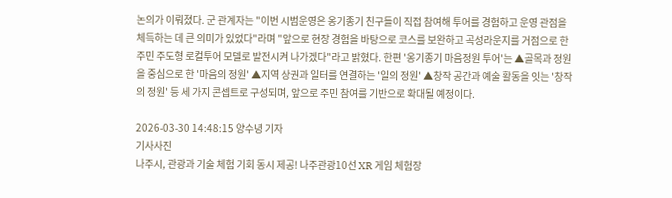논의가 이뤄졌다. 군 관계자는 "이번 시범운영은 옹기종기 친구들이 직접 참여해 투어를 경험하고 운영 관점을 체득하는 데 큰 의미가 있었다"라며 "앞으로 현장 경험을 바탕으로 코스를 보완하고 곡성라운지를 거점으로 한 주민 주도형 로컬투어 모델로 발전시켜 나가겠다"라고 밝혔다. 한편 '옹기종기 마음정원 투어'는 ▲골목과 정원을 중심으로 한 '마음의 정원' ▲지역 상권과 일터를 연결하는 '일의 정원' ▲창작 공간과 예술 활동을 잇는 '창작의 정원' 등 세 가지 콘셉트로 구성되며, 앞으로 주민 참여를 기반으로 확대될 예정이다.

2026-03-30 14:48:15 양수녕 기자
기사사진
나주시, 관광과 기술 체험 기회 동시 제공! 나주관광10선 XR 게임 체험장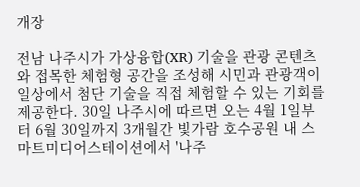개장

전남 나주시가 가상융합(XR) 기술을 관광 콘텐츠와 접목한 체험형 공간을 조성해 시민과 관광객이 일상에서 첨단 기술을 직접 체험할 수 있는 기회를 제공한다. 30일 나주시에 따르면 오는 4월 1일부터 6월 30일까지 3개월간 빛가람 호수공원 내 스마트미디어스테이션에서 '나주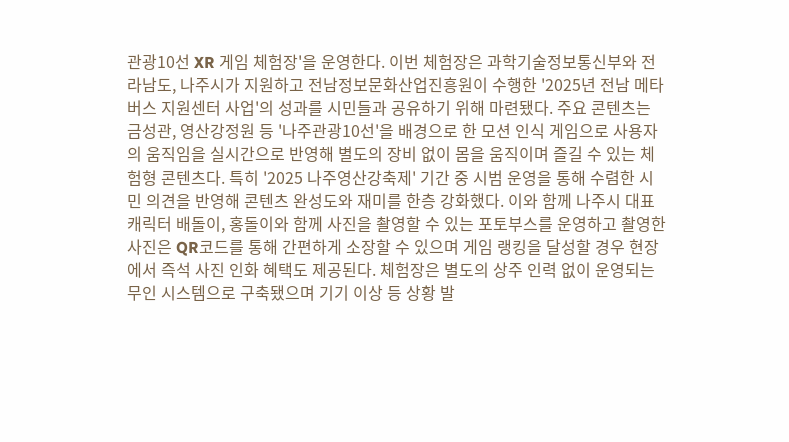관광10선 XR 게임 체험장'을 운영한다. 이번 체험장은 과학기술정보통신부와 전라남도, 나주시가 지원하고 전남정보문화산업진흥원이 수행한 '2025년 전남 메타버스 지원센터 사업'의 성과를 시민들과 공유하기 위해 마련됐다. 주요 콘텐츠는 금성관, 영산강정원 등 '나주관광10선'을 배경으로 한 모션 인식 게임으로 사용자의 움직임을 실시간으로 반영해 별도의 장비 없이 몸을 움직이며 즐길 수 있는 체험형 콘텐츠다. 특히 '2025 나주영산강축제' 기간 중 시범 운영을 통해 수렴한 시민 의견을 반영해 콘텐츠 완성도와 재미를 한층 강화했다. 이와 함께 나주시 대표 캐릭터 배돌이, 홍돌이와 함께 사진을 촬영할 수 있는 포토부스를 운영하고 촬영한 사진은 QR코드를 통해 간편하게 소장할 수 있으며 게임 랭킹을 달성할 경우 현장에서 즉석 사진 인화 혜택도 제공된다. 체험장은 별도의 상주 인력 없이 운영되는 무인 시스템으로 구축됐으며 기기 이상 등 상황 발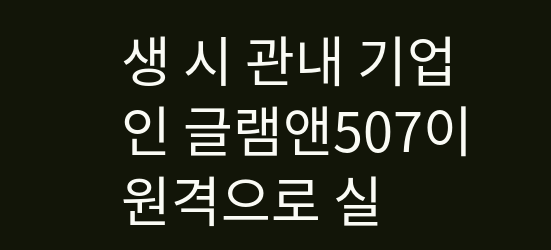생 시 관내 기업인 글램앤507이 원격으로 실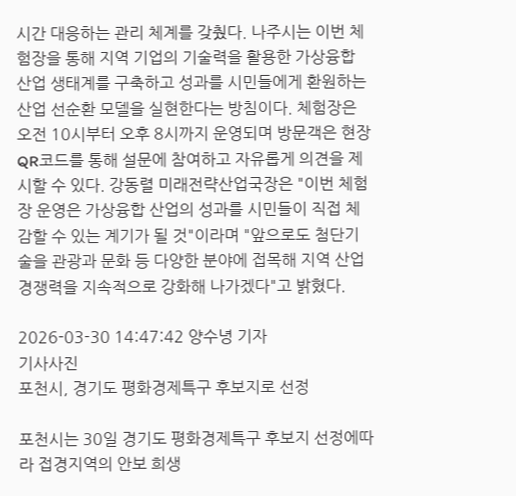시간 대응하는 관리 체계를 갖췄다. 나주시는 이번 체험장을 통해 지역 기업의 기술력을 활용한 가상융합 산업 생태계를 구축하고 성과를 시민들에게 환원하는 산업 선순환 모델을 실현한다는 방침이다. 체험장은 오전 10시부터 오후 8시까지 운영되며 방문객은 현장 QR코드를 통해 설문에 참여하고 자유롭게 의견을 제시할 수 있다. 강동렬 미래전략산업국장은 "이번 체험장 운영은 가상융합 산업의 성과를 시민들이 직접 체감할 수 있는 계기가 될 것"이라며 "앞으로도 첨단기술을 관광과 문화 등 다양한 분야에 접목해 지역 산업 경쟁력을 지속적으로 강화해 나가겠다"고 밝혔다.

2026-03-30 14:47:42 양수녕 기자
기사사진
포천시, 경기도 평화경제특구 후보지로 선정

포천시는 30일 경기도 평화경제특구 후보지 선정에따라 접경지역의 안보 희생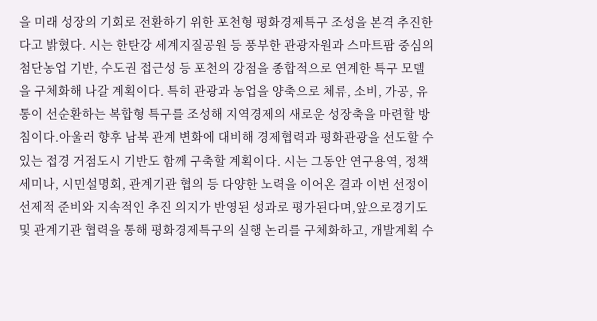을 미래 성장의 기회로 전환하기 위한 포천형 평화경제특구 조성을 본격 추진한다고 밝혔다. 시는 한탄강 세계지질공원 등 풍부한 관광자원과 스마트팜 중심의 첨단농업 기반, 수도권 접근성 등 포천의 강점을 종합적으로 연계한 특구 모델을 구체화해 나갈 계획이다. 특히 관광과 농업을 양축으로 체류, 소비, 가공, 유통이 선순환하는 복합형 특구를 조성해 지역경제의 새로운 성장축을 마련할 방침이다.아울러 향후 남북 관계 변화에 대비해 경제협력과 평화관광을 선도할 수 있는 접경 거점도시 기반도 함께 구축할 계획이다. 시는 그동안 연구용역, 정책세미나, 시민설명회, 관계기관 협의 등 다양한 노력을 이어온 결과 이번 선정이 선제적 준비와 지속적인 추진 의지가 반영된 성과로 평가된다며,앞으로경기도 및 관계기관 협력을 통해 평화경제특구의 실행 논리를 구체화하고, 개발계획 수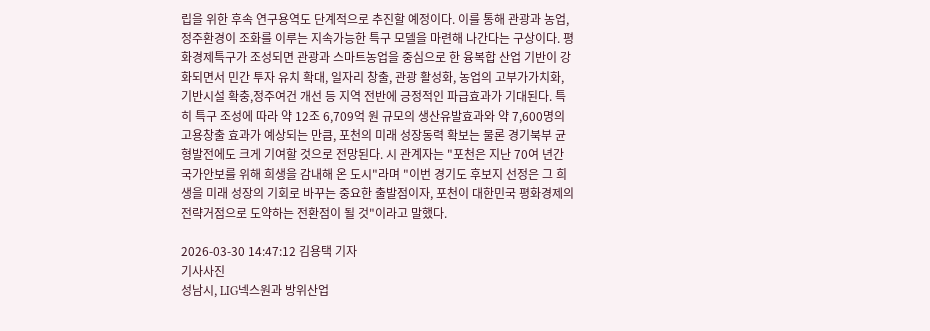립을 위한 후속 연구용역도 단계적으로 추진할 예정이다. 이를 통해 관광과 농업, 정주환경이 조화를 이루는 지속가능한 특구 모델을 마련해 나간다는 구상이다. 평화경제특구가 조성되면 관광과 스마트농업을 중심으로 한 융복합 산업 기반이 강화되면서 민간 투자 유치 확대, 일자리 창출, 관광 활성화, 농업의 고부가가치화, 기반시설 확충,정주여건 개선 등 지역 전반에 긍정적인 파급효과가 기대된다. 특히 특구 조성에 따라 약 12조 6,709억 원 규모의 생산유발효과와 약 7,600명의 고용창출 효과가 예상되는 만큼, 포천의 미래 성장동력 확보는 물론 경기북부 균형발전에도 크게 기여할 것으로 전망된다. 시 관계자는 "포천은 지난 70여 년간 국가안보를 위해 희생을 감내해 온 도시"라며 "이번 경기도 후보지 선정은 그 희생을 미래 성장의 기회로 바꾸는 중요한 출발점이자, 포천이 대한민국 평화경제의 전략거점으로 도약하는 전환점이 될 것"이라고 말했다.

2026-03-30 14:47:12 김용택 기자
기사사진
성남시, LIG넥스원과 방위산업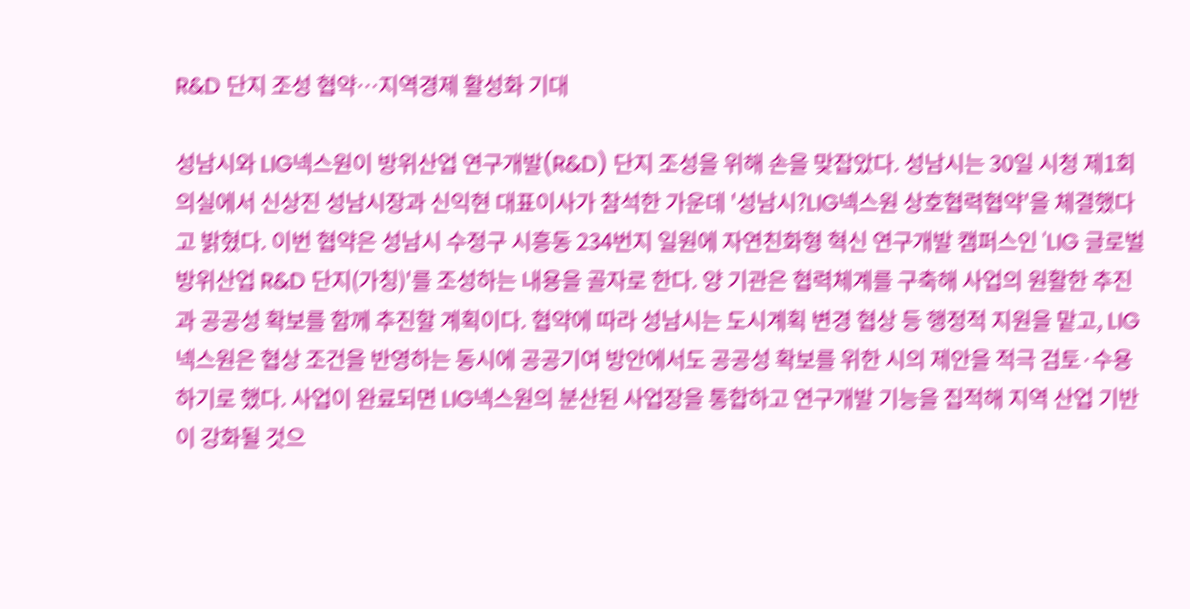R&D 단지 조성 협약…지역경제 활성화 기대

성남시와 LIG넥스원이 방위산업 연구개발(R&D) 단지 조성을 위해 손을 맞잡았다. 성남시는 30일 시청 제1회의실에서 신상진 성남시장과 신익현 대표이사가 참석한 가운데 '성남시?LIG넥스원 상호협력협약'을 체결했다고 밝혔다. 이번 협약은 성남시 수정구 시흥동 234번지 일원에 자연친화형 혁신 연구개발 캠퍼스인 'LIG 글로벌 방위산업 R&D 단지(가칭)'를 조성하는 내용을 골자로 한다. 양 기관은 협력체계를 구축해 사업의 원활한 추진과 공공성 확보를 함께 추진할 계획이다. 협약에 따라 성남시는 도시계획 변경 협상 등 행정적 지원을 맡고, LIG넥스원은 협상 조건을 반영하는 동시에 공공기여 방안에서도 공공성 확보를 위한 시의 제안을 적극 검토·수용하기로 했다. 사업이 완료되면 LIG넥스원의 분산된 사업장을 통합하고 연구개발 기능을 집적해 지역 산업 기반이 강화될 것으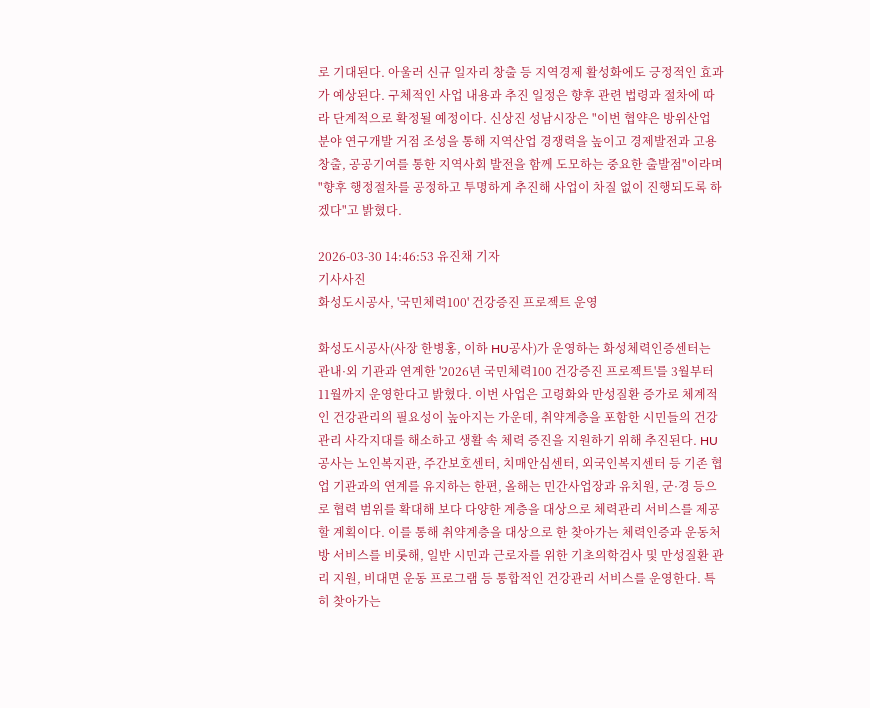로 기대된다. 아울러 신규 일자리 창출 등 지역경제 활성화에도 긍정적인 효과가 예상된다. 구체적인 사업 내용과 추진 일정은 향후 관련 법령과 절차에 따라 단계적으로 확정될 예정이다. 신상진 성남시장은 "이번 협약은 방위산업 분야 연구개발 거점 조성을 통해 지역산업 경쟁력을 높이고 경제발전과 고용 창출, 공공기여를 통한 지역사회 발전을 함께 도모하는 중요한 출발점"이라며 "향후 행정절차를 공정하고 투명하게 추진해 사업이 차질 없이 진행되도록 하겠다"고 밝혔다.

2026-03-30 14:46:53 유진채 기자
기사사진
화성도시공사, '국민체력100' 건강증진 프로젝트 운영

화성도시공사(사장 한병홍, 이하 HU공사)가 운영하는 화성체력인증센터는 관내·외 기관과 연계한 '2026년 국민체력100 건강증진 프로젝트'를 3월부터 11월까지 운영한다고 밝혔다. 이번 사업은 고령화와 만성질환 증가로 체계적인 건강관리의 필요성이 높아지는 가운데, 취약계층을 포함한 시민들의 건강관리 사각지대를 해소하고 생활 속 체력 증진을 지원하기 위해 추진된다. HU공사는 노인복지관, 주간보호센터, 치매안심센터, 외국인복지센터 등 기존 협업 기관과의 연계를 유지하는 한편, 올해는 민간사업장과 유치원, 군·경 등으로 협력 범위를 확대해 보다 다양한 계층을 대상으로 체력관리 서비스를 제공할 계획이다. 이를 통해 취약계층을 대상으로 한 찾아가는 체력인증과 운동처방 서비스를 비롯해, 일반 시민과 근로자를 위한 기초의학검사 및 만성질환 관리 지원, 비대면 운동 프로그램 등 통합적인 건강관리 서비스를 운영한다. 특히 찾아가는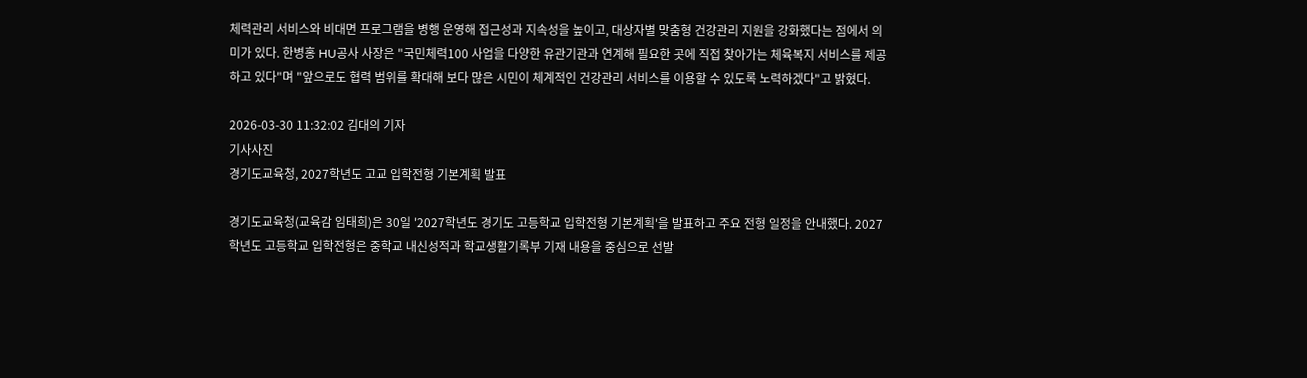체력관리 서비스와 비대면 프로그램을 병행 운영해 접근성과 지속성을 높이고, 대상자별 맞춤형 건강관리 지원을 강화했다는 점에서 의미가 있다. 한병홍 HU공사 사장은 "국민체력100 사업을 다양한 유관기관과 연계해 필요한 곳에 직접 찾아가는 체육복지 서비스를 제공하고 있다"며 "앞으로도 협력 범위를 확대해 보다 많은 시민이 체계적인 건강관리 서비스를 이용할 수 있도록 노력하겠다"고 밝혔다.

2026-03-30 11:32:02 김대의 기자
기사사진
경기도교육청, 2027학년도 고교 입학전형 기본계획 발표

경기도교육청(교육감 임태희)은 30일 '2027학년도 경기도 고등학교 입학전형 기본계획'을 발표하고 주요 전형 일정을 안내했다. 2027학년도 고등학교 입학전형은 중학교 내신성적과 학교생활기록부 기재 내용을 중심으로 선발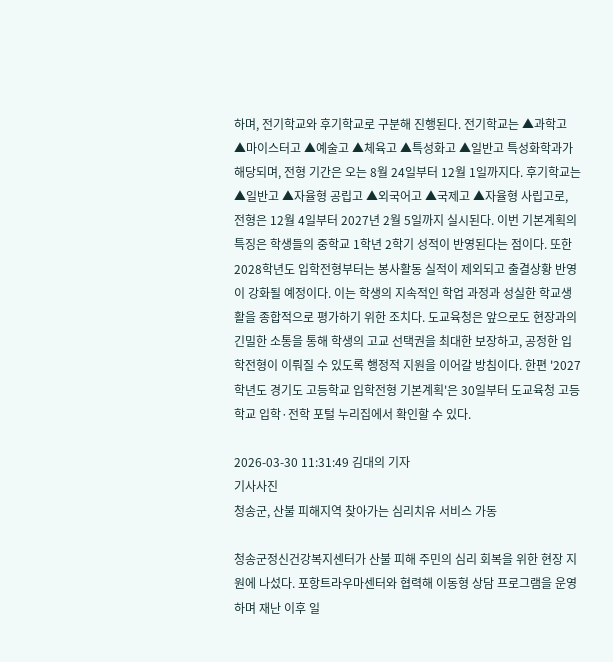하며, 전기학교와 후기학교로 구분해 진행된다. 전기학교는 ▲과학고 ▲마이스터고 ▲예술고 ▲체육고 ▲특성화고 ▲일반고 특성화학과가 해당되며, 전형 기간은 오는 8월 24일부터 12월 1일까지다. 후기학교는 ▲일반고 ▲자율형 공립고 ▲외국어고 ▲국제고 ▲자율형 사립고로, 전형은 12월 4일부터 2027년 2월 5일까지 실시된다. 이번 기본계획의 특징은 학생들의 중학교 1학년 2학기 성적이 반영된다는 점이다. 또한 2028학년도 입학전형부터는 봉사활동 실적이 제외되고 출결상황 반영이 강화될 예정이다. 이는 학생의 지속적인 학업 과정과 성실한 학교생활을 종합적으로 평가하기 위한 조치다. 도교육청은 앞으로도 현장과의 긴밀한 소통을 통해 학생의 고교 선택권을 최대한 보장하고, 공정한 입학전형이 이뤄질 수 있도록 행정적 지원을 이어갈 방침이다. 한편 '2027학년도 경기도 고등학교 입학전형 기본계획'은 30일부터 도교육청 고등학교 입학·전학 포털 누리집에서 확인할 수 있다.

2026-03-30 11:31:49 김대의 기자
기사사진
청송군, 산불 피해지역 찾아가는 심리치유 서비스 가동

청송군정신건강복지센터가 산불 피해 주민의 심리 회복을 위한 현장 지원에 나섰다. 포항트라우마센터와 협력해 이동형 상담 프로그램을 운영하며 재난 이후 일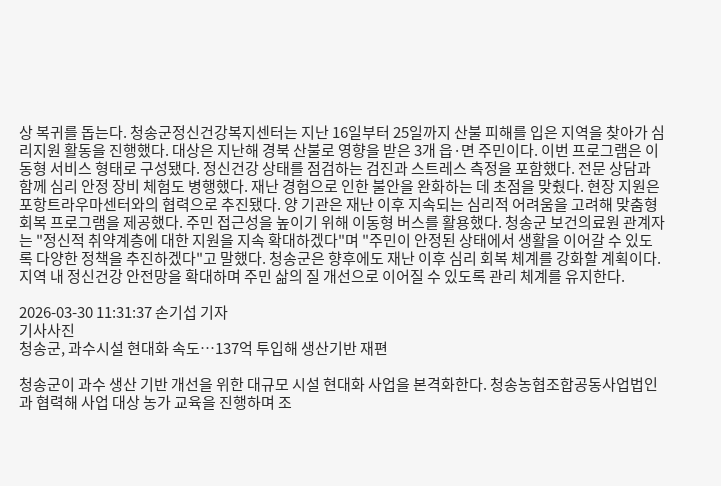상 복귀를 돕는다. 청송군정신건강복지센터는 지난 16일부터 25일까지 산불 피해를 입은 지역을 찾아가 심리지원 활동을 진행했다. 대상은 지난해 경북 산불로 영향을 받은 3개 읍·면 주민이다. 이번 프로그램은 이동형 서비스 형태로 구성됐다. 정신건강 상태를 점검하는 검진과 스트레스 측정을 포함했다. 전문 상담과 함께 심리 안정 장비 체험도 병행했다. 재난 경험으로 인한 불안을 완화하는 데 초점을 맞췄다. 현장 지원은 포항트라우마센터와의 협력으로 추진됐다. 양 기관은 재난 이후 지속되는 심리적 어려움을 고려해 맞춤형 회복 프로그램을 제공했다. 주민 접근성을 높이기 위해 이동형 버스를 활용했다. 청송군 보건의료원 관계자는 "정신적 취약계층에 대한 지원을 지속 확대하겠다"며 "주민이 안정된 상태에서 생활을 이어갈 수 있도록 다양한 정책을 추진하겠다"고 말했다. 청송군은 향후에도 재난 이후 심리 회복 체계를 강화할 계획이다. 지역 내 정신건강 안전망을 확대하며 주민 삶의 질 개선으로 이어질 수 있도록 관리 체계를 유지한다.

2026-03-30 11:31:37 손기섭 기자
기사사진
청송군, 과수시설 현대화 속도…137억 투입해 생산기반 재편

청송군이 과수 생산 기반 개선을 위한 대규모 시설 현대화 사업을 본격화한다. 청송농협조합공동사업법인과 협력해 사업 대상 농가 교육을 진행하며 조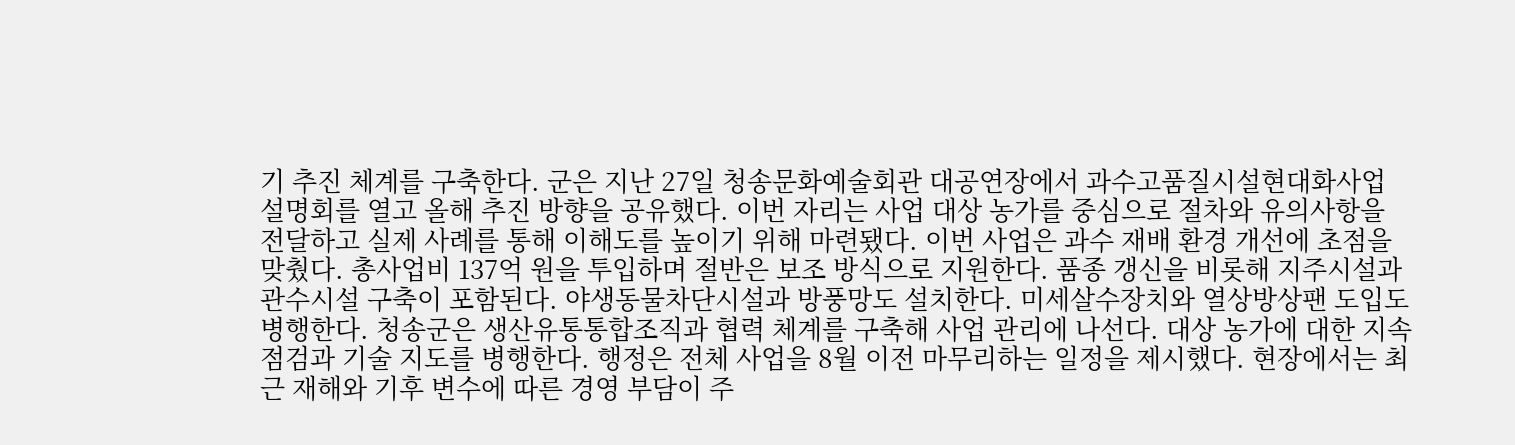기 추진 체계를 구축한다. 군은 지난 27일 청송문화예술회관 대공연장에서 과수고품질시설현대화사업 설명회를 열고 올해 추진 방향을 공유했다. 이번 자리는 사업 대상 농가를 중심으로 절차와 유의사항을 전달하고 실제 사례를 통해 이해도를 높이기 위해 마련됐다. 이번 사업은 과수 재배 환경 개선에 초점을 맞췄다. 총사업비 137억 원을 투입하며 절반은 보조 방식으로 지원한다. 품종 갱신을 비롯해 지주시설과 관수시설 구축이 포함된다. 야생동물차단시설과 방풍망도 설치한다. 미세살수장치와 열상방상팬 도입도 병행한다. 청송군은 생산유통통합조직과 협력 체계를 구축해 사업 관리에 나선다. 대상 농가에 대한 지속 점검과 기술 지도를 병행한다. 행정은 전체 사업을 8월 이전 마무리하는 일정을 제시했다. 현장에서는 최근 재해와 기후 변수에 따른 경영 부담이 주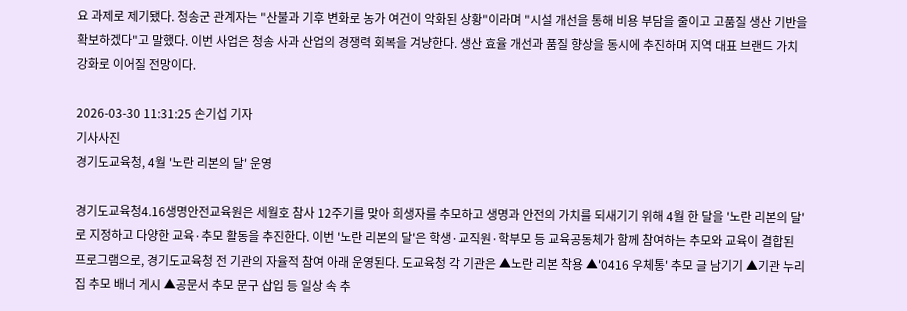요 과제로 제기됐다. 청송군 관계자는 "산불과 기후 변화로 농가 여건이 악화된 상황"이라며 "시설 개선을 통해 비용 부담을 줄이고 고품질 생산 기반을 확보하겠다"고 말했다. 이번 사업은 청송 사과 산업의 경쟁력 회복을 겨냥한다. 생산 효율 개선과 품질 향상을 동시에 추진하며 지역 대표 브랜드 가치 강화로 이어질 전망이다.

2026-03-30 11:31:25 손기섭 기자
기사사진
경기도교육청, 4월 '노란 리본의 달' 운영

경기도교육청4.16생명안전교육원은 세월호 참사 12주기를 맞아 희생자를 추모하고 생명과 안전의 가치를 되새기기 위해 4월 한 달을 '노란 리본의 달'로 지정하고 다양한 교육·추모 활동을 추진한다. 이번 '노란 리본의 달'은 학생·교직원·학부모 등 교육공동체가 함께 참여하는 추모와 교육이 결합된 프로그램으로, 경기도교육청 전 기관의 자율적 참여 아래 운영된다. 도교육청 각 기관은 ▲노란 리본 착용 ▲'0416 우체통' 추모 글 남기기 ▲기관 누리집 추모 배너 게시 ▲공문서 추모 문구 삽입 등 일상 속 추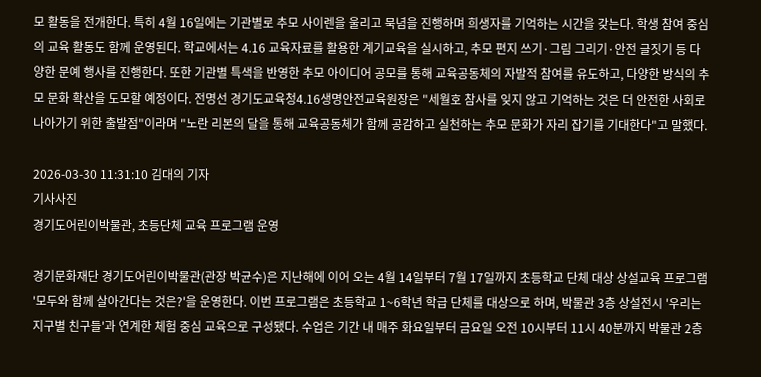모 활동을 전개한다. 특히 4월 16일에는 기관별로 추모 사이렌을 울리고 묵념을 진행하며 희생자를 기억하는 시간을 갖는다. 학생 참여 중심의 교육 활동도 함께 운영된다. 학교에서는 4.16 교육자료를 활용한 계기교육을 실시하고, 추모 편지 쓰기·그림 그리기·안전 글짓기 등 다양한 문예 행사를 진행한다. 또한 기관별 특색을 반영한 추모 아이디어 공모를 통해 교육공동체의 자발적 참여를 유도하고, 다양한 방식의 추모 문화 확산을 도모할 예정이다. 전명선 경기도교육청4.16생명안전교육원장은 "세월호 참사를 잊지 않고 기억하는 것은 더 안전한 사회로 나아가기 위한 출발점"이라며 "노란 리본의 달을 통해 교육공동체가 함께 공감하고 실천하는 추모 문화가 자리 잡기를 기대한다"고 말했다.

2026-03-30 11:31:10 김대의 기자
기사사진
경기도어린이박물관, 초등단체 교육 프로그램 운영

경기문화재단 경기도어린이박물관(관장 박균수)은 지난해에 이어 오는 4월 14일부터 7월 17일까지 초등학교 단체 대상 상설교육 프로그램 '모두와 함께 살아간다는 것은?'을 운영한다. 이번 프로그램은 초등학교 1~6학년 학급 단체를 대상으로 하며, 박물관 3층 상설전시 '우리는 지구별 친구들'과 연계한 체험 중심 교육으로 구성됐다. 수업은 기간 내 매주 화요일부터 금요일 오전 10시부터 11시 40분까지 박물관 2층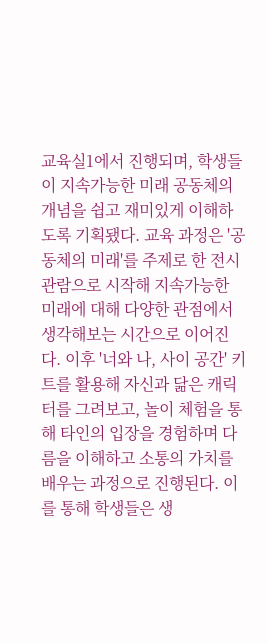교육실1에서 진행되며, 학생들이 지속가능한 미래 공동체의 개념을 쉽고 재미있게 이해하도록 기획됐다. 교육 과정은 '공동체의 미래'를 주제로 한 전시 관람으로 시작해 지속가능한 미래에 대해 다양한 관점에서 생각해보는 시간으로 이어진다. 이후 '너와 나, 사이 공간' 키트를 활용해 자신과 닮은 캐릭터를 그려보고, 놀이 체험을 통해 타인의 입장을 경험하며 다름을 이해하고 소통의 가치를 배우는 과정으로 진행된다. 이를 통해 학생들은 생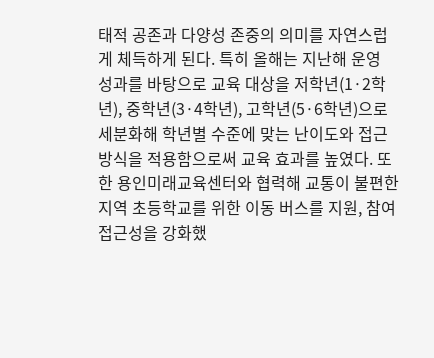태적 공존과 다양성 존중의 의미를 자연스럽게 체득하게 된다. 특히 올해는 지난해 운영 성과를 바탕으로 교육 대상을 저학년(1·2학년), 중학년(3·4학년), 고학년(5·6학년)으로 세분화해 학년별 수준에 맞는 난이도와 접근 방식을 적용함으로써 교육 효과를 높였다. 또한 용인미래교육센터와 협력해 교통이 불편한 지역 초등학교를 위한 이동 버스를 지원, 참여 접근성을 강화했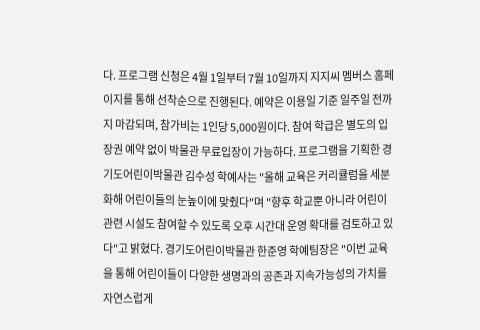다. 프로그램 신청은 4월 1일부터 7월 10일까지 지지씨 멤버스 홈페이지를 통해 선착순으로 진행된다. 예약은 이용일 기준 일주일 전까지 마감되며, 참가비는 1인당 5,000원이다. 참여 학급은 별도의 입장권 예약 없이 박물관 무료입장이 가능하다. 프로그램을 기획한 경기도어린이박물관 김수성 학예사는 "올해 교육은 커리큘럼을 세분화해 어린이들의 눈높이에 맞췄다"며 "향후 학교뿐 아니라 어린이 관련 시설도 참여할 수 있도록 오후 시간대 운영 확대를 검토하고 있다"고 밝혔다. 경기도어린이박물관 한준영 학예팀장은 "이번 교육을 통해 어린이들이 다양한 생명과의 공존과 지속가능성의 가치를 자연스럽게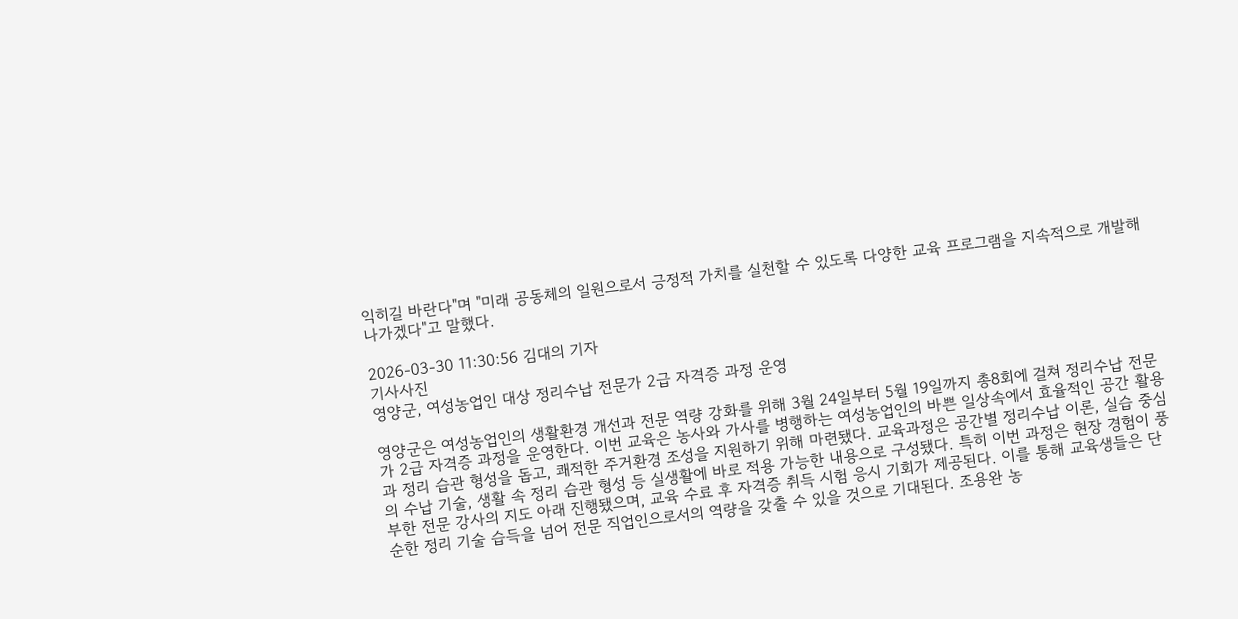익히길 바란다"며 "미래 공동체의 일원으로서 긍정적 가치를 실천할 수 있도록 다양한 교육 프로그램을 지속적으로 개발해 나가겠다"고 말했다.

2026-03-30 11:30:56 김대의 기자
기사사진
영양군, 여성농업인 대상 정리수납 전문가 2급 자격증 과정 운영

영양군은 여성농업인의 생활환경 개선과 전문 역량 강화를 위해 3월 24일부터 5월 19일까지 총8회에 걸쳐 정리수납 전문가 2급 자격증 과정을 운영한다. 이번 교육은 농사와 가사를 병행하는 여성농업인의 바쁜 일상속에서 효율적인 공간 활용과 정리 습관 형성을 돕고, 쾌적한 주거환경 조성을 지원하기 위해 마련됐다. 교육과정은 공간별 정리수납 이론, 실습 중심의 수납 기술, 생활 속 정리 습관 형성 등 실생활에 바로 적용 가능한 내용으로 구성됐다. 특히 이번 과정은 현장 경험이 풍부한 전문 강사의 지도 아래 진행됐으며, 교육 수료 후 자격증 취득 시험 응시 기회가 제공된다. 이를 통해 교육생들은 단순한 정리 기술 습득을 넘어 전문 직업인으로서의 역량을 갖출 수 있을 것으로 기대된다. 조용완 농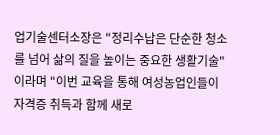업기술센터소장은 "정리수납은 단순한 청소를 넘어 삶의 질을 높이는 중요한 생활기술"이라며 "이번 교육을 통해 여성농업인들이 자격증 취득과 함께 새로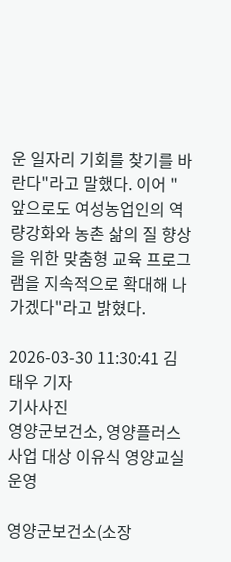운 일자리 기회를 찾기를 바란다"라고 말했다. 이어 "앞으로도 여성농업인의 역량강화와 농촌 삶의 질 향상을 위한 맞춤형 교육 프로그램을 지속적으로 확대해 나가겠다"라고 밝혔다.

2026-03-30 11:30:41 김태우 기자
기사사진
영양군보건소, 영양플러스 사업 대상 이유식 영양교실 운영

영양군보건소(소장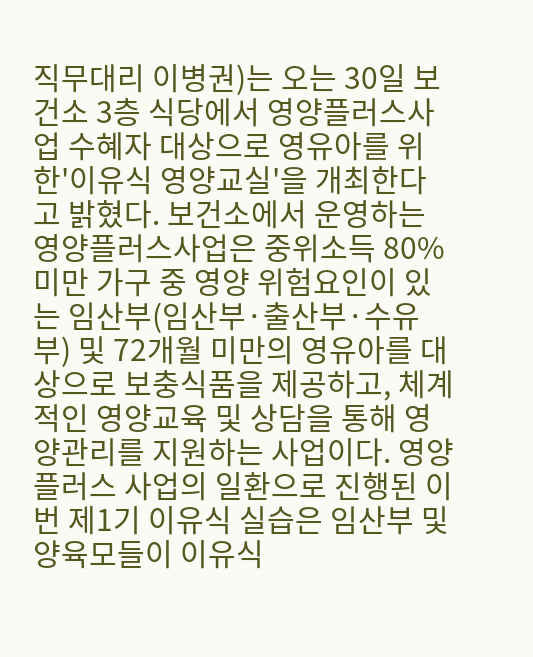직무대리 이병권)는 오는 30일 보건소 3층 식당에서 영양플러스사업 수혜자 대상으로 영유아를 위한'이유식 영양교실'을 개최한다고 밝혔다. 보건소에서 운영하는 영양플러스사업은 중위소득 80%미만 가구 중 영양 위험요인이 있는 임산부(임산부·출산부·수유부) 및 72개월 미만의 영유아를 대상으로 보충식품을 제공하고, 체계적인 영양교육 및 상담을 통해 영양관리를 지원하는 사업이다. 영양플러스 사업의 일환으로 진행된 이번 제1기 이유식 실습은 임산부 및 양육모들이 이유식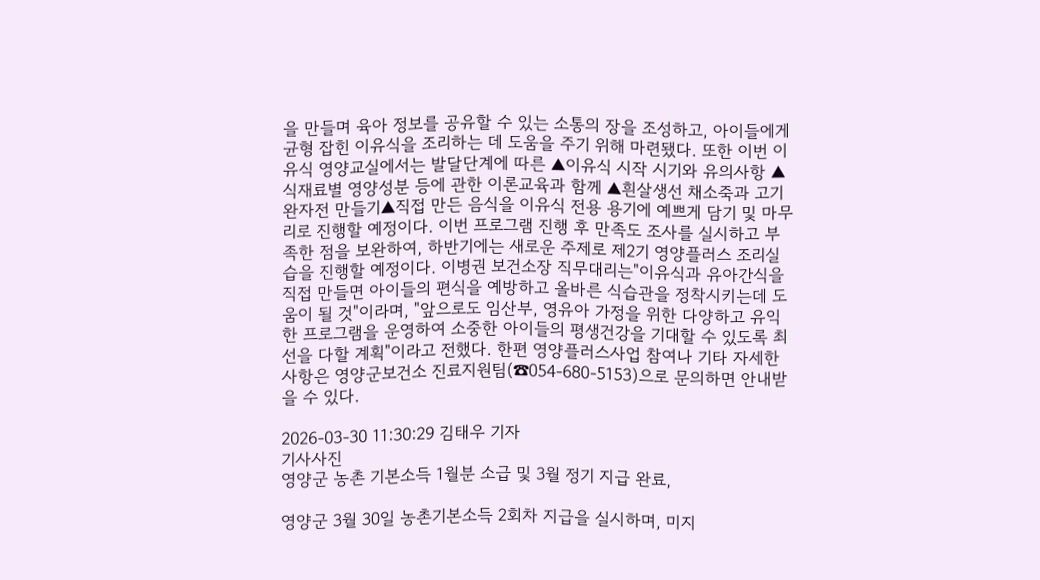을 만들며 육아 정보를 공유할 수 있는 소통의 장을 조성하고, 아이들에게 균형 잡힌 이유식을 조리하는 데 도움을 주기 위해 마련됐다. 또한 이번 이유식 영양교실에서는 발달단계에 따른 ▲이유식 시작 시기와 유의사항 ▲식재료별 영양성분 등에 관한 이론교육과 함께 ▲흰살생선 채소죽과 고기완자전 만들기▲직접 만든 음식을 이유식 전용 용기에 예쁘게 담기 및 마무리로 진행할 예정이다. 이번 프로그램 진행 후 만족도 조사를 실시하고 부족한 점을 보완하여, 하반기에는 새로운 주제로 제2기 영양플러스 조리실습을 진행할 예정이다. 이병권 보건소장 직무대리는"이유식과 유아간식을 직접 만들면 아이들의 편식을 예방하고 올바른 식습관을 정착시키는데 도움이 될 것"이라며, "앞으로도 임산부, 영유아 가정을 위한 다양하고 유익한 프로그램을 운영하여 소중한 아이들의 평생건강을 기대할 수 있도록 최선을 다할 계획"이라고 전했다. 한편 영양플러스사업 참여나 기타 자세한 사항은 영양군보건소 진료지원팀(☎054-680-5153)으로 문의하면 안내받을 수 있다.

2026-03-30 11:30:29 김태우 기자
기사사진
영양군 농촌 기본소득 1월분 소급 및 3월 정기 지급 완료,

영양군 3월 30일 농촌기본소득 2회차 지급을 실시하며, 미지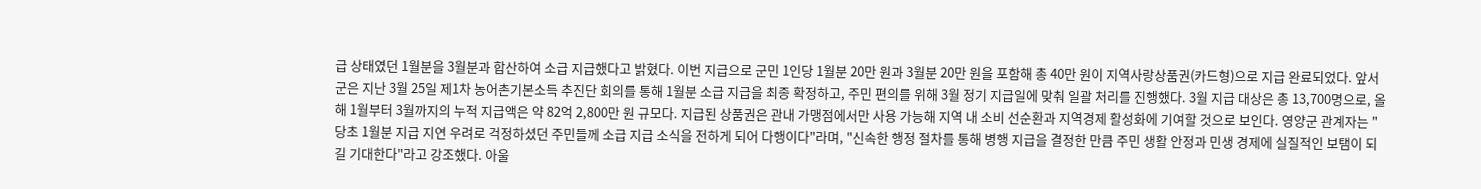급 상태였던 1월분을 3월분과 합산하여 소급 지급했다고 밝혔다. 이번 지급으로 군민 1인당 1월분 20만 원과 3월분 20만 원을 포함해 총 40만 원이 지역사랑상품권(카드형)으로 지급 완료되었다. 앞서 군은 지난 3월 25일 제1차 농어촌기본소득 추진단 회의를 통해 1월분 소급 지급을 최종 확정하고, 주민 편의를 위해 3월 정기 지급일에 맞춰 일괄 처리를 진행했다. 3월 지급 대상은 총 13,700명으로, 올해 1월부터 3월까지의 누적 지급액은 약 82억 2,800만 원 규모다. 지급된 상품권은 관내 가맹점에서만 사용 가능해 지역 내 소비 선순환과 지역경제 활성화에 기여할 것으로 보인다. 영양군 관계자는 "당초 1월분 지급 지연 우려로 걱정하셨던 주민들께 소급 지급 소식을 전하게 되어 다행이다"라며, "신속한 행정 절차를 통해 병행 지급을 결정한 만큼 주민 생활 안정과 민생 경제에 실질적인 보탬이 되길 기대한다"라고 강조했다. 아울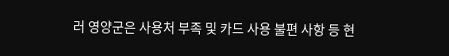러 영양군은 사용처 부족 및 카드 사용 불편 사항 등 현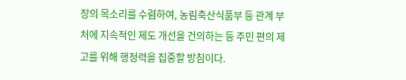장의 목소리를 수렴하여, 농림축산식품부 등 관계 부처에 지속적인 제도 개선을 건의하는 등 주민 편의 제고를 위해 행정력을 집중할 방침이다.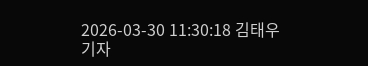2026-03-30 11:30:18 김태우 기자